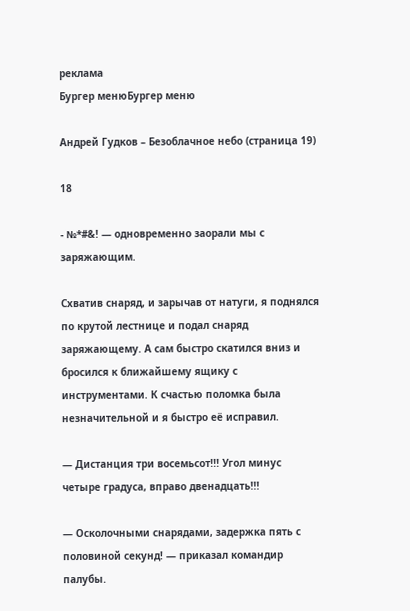реклама
Бургер менюБургер меню

Андрей Гудков – Безоблачное небо (страница 19)

18

- №*#&! — одновременно заорали мы с заряжающим.

Схватив снаряд, и зарычав от натуги, я поднялся по крутой лестнице и подал снаряд заряжающему. А сам быстро скатился вниз и бросился к ближайшему ящику с инструментами. К счастью поломка была незначительной и я быстро её исправил.

— Дистанция три восемьсот!!! Угол минус четыре градуса, вправо двенадцать!!!

— Осколочными снарядами, задержка пять с половиной секунд! — приказал командир палубы.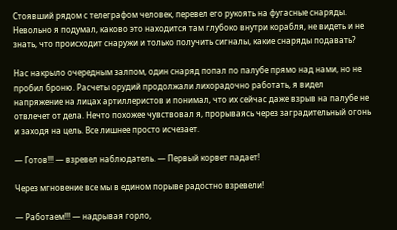Стоявший рядом с телеграфом человек, перевел его рукоять на фугасные снаряды. Невольно я подумал, каково это находится там глубоко внутри корабля, не видеть и не знать, что происходит снаружи и только получить сигналы, какие снаряды подавать?

Нас накрыло очередным залпом, один снаряд попал по палубе прямо над нами, но не пробил броню. Расчеты орудий продолжали лихорадочно работать, я видел напряжение на лицах артиллеристов и понимал, что их сейчас даже взрыв на палубе не отвлечет от дела. Нечто похожее чувствовал я, прорываясь через заградительный огонь и заходя на цель. Все лишнее просто исчезает.

— Готов!!! — взревел наблюдатель. — Первый корвет падает!

Через мгновение все мы в едином порыве радостно взревели!

— Работаем!!! — надрывая горло,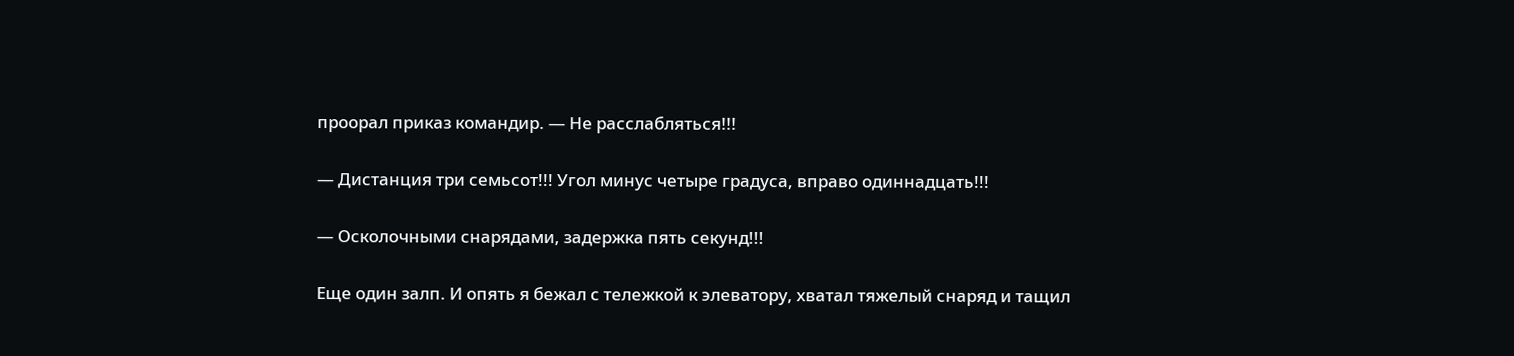проорал приказ командир. — Не расслабляться!!!

— Дистанция три семьсот!!! Угол минус четыре градуса, вправо одиннадцать!!!

— Осколочными снарядами, задержка пять секунд!!!

Еще один залп. И опять я бежал с тележкой к элеватору, хватал тяжелый снаряд и тащил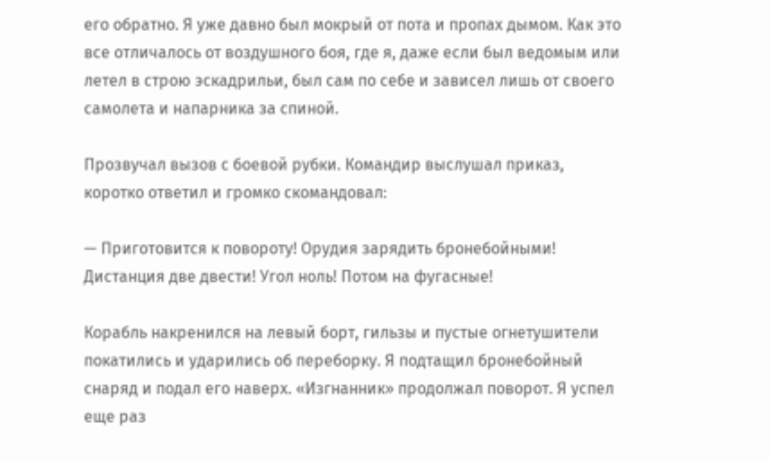его обратно. Я уже давно был мокрый от пота и пропах дымом. Как это все отличалось от воздушного боя, где я, даже если был ведомым или летел в строю эскадрильи, был сам по себе и зависел лишь от своего самолета и напарника за спиной.

Прозвучал вызов с боевой рубки. Командир выслушал приказ, коротко ответил и громко скомандовал:

— Приготовится к повороту! Орудия зарядить бронебойными! Дистанция две двести! Угол ноль! Потом на фугасные!

Корабль накренился на левый борт, гильзы и пустые огнетушители покатились и ударились об переборку. Я подтащил бронебойный снаряд и подал его наверх. «Изгнанник» продолжал поворот. Я успел еще раз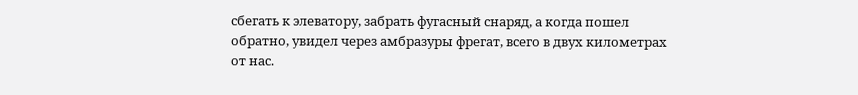сбегать к элеватору, забрать фугасный снаряд, а когда пошел обратно, увидел через амбразуры фрегат, всего в двух километрах от нас.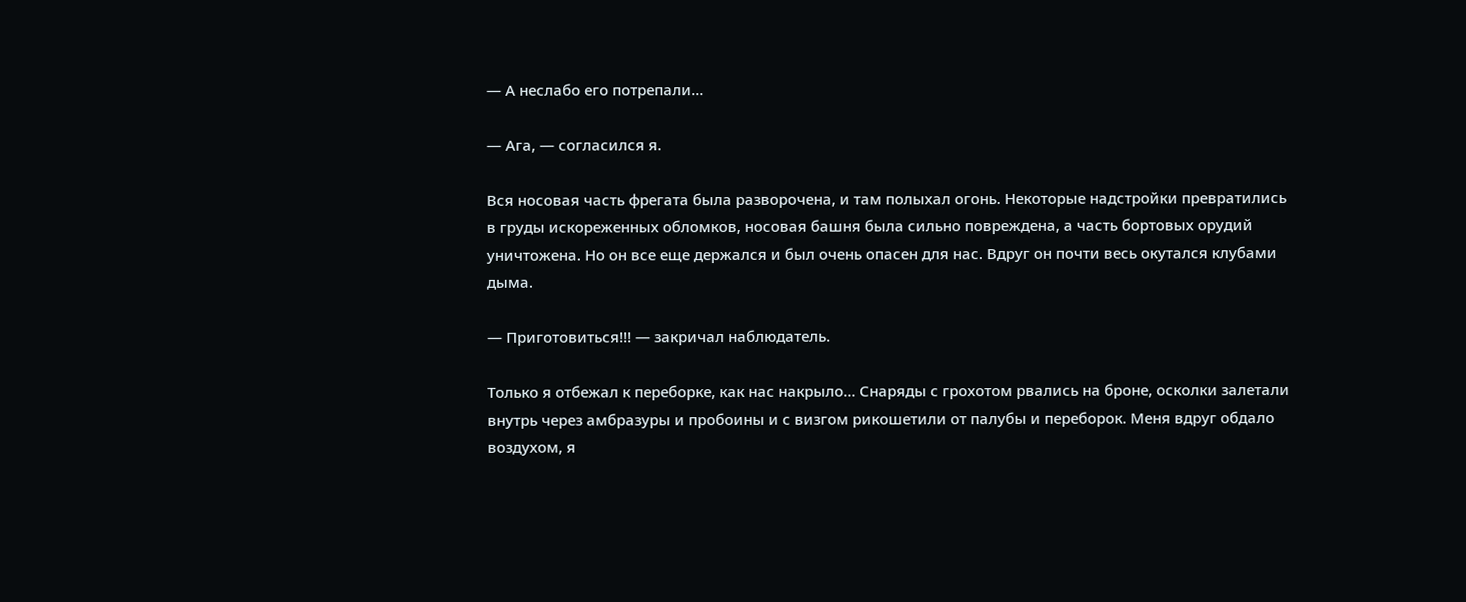— А неслабо его потрепали…

— Ага, — согласился я.

Вся носовая часть фрегата была разворочена, и там полыхал огонь. Некоторые надстройки превратились в груды искореженных обломков, носовая башня была сильно повреждена, а часть бортовых орудий уничтожена. Но он все еще держался и был очень опасен для нас. Вдруг он почти весь окутался клубами дыма.

— Приготовиться!!! — закричал наблюдатель.

Только я отбежал к переборке, как нас накрыло… Снаряды с грохотом рвались на броне, осколки залетали внутрь через амбразуры и пробоины и с визгом рикошетили от палубы и переборок. Меня вдруг обдало воздухом, я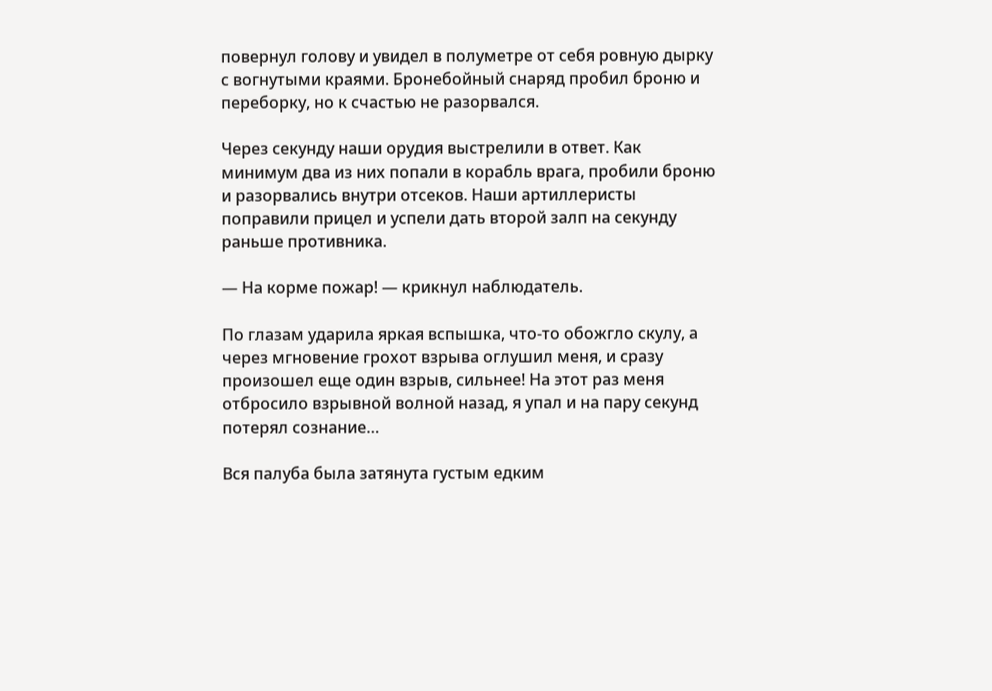повернул голову и увидел в полуметре от себя ровную дырку с вогнутыми краями. Бронебойный снаряд пробил броню и переборку, но к счастью не разорвался.

Через секунду наши орудия выстрелили в ответ. Как минимум два из них попали в корабль врага, пробили броню и разорвались внутри отсеков. Наши артиллеристы поправили прицел и успели дать второй залп на секунду раньше противника.

— На корме пожар! — крикнул наблюдатель.

По глазам ударила яркая вспышка, что-то обожгло скулу, а через мгновение грохот взрыва оглушил меня, и сразу произошел еще один взрыв, сильнее! На этот раз меня отбросило взрывной волной назад, я упал и на пару секунд потерял сознание…

Вся палуба была затянута густым едким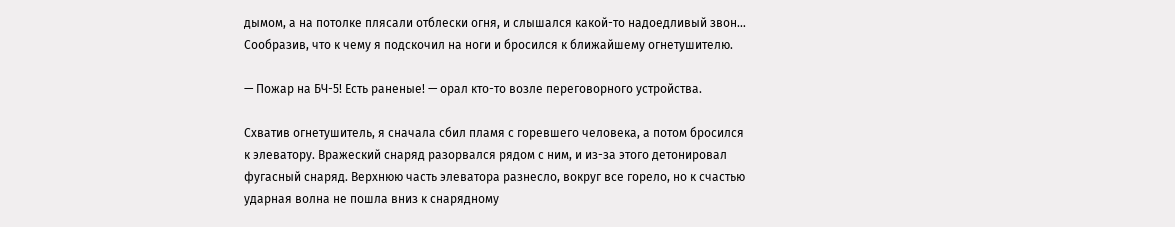дымом, а на потолке плясали отблески огня, и слышался какой-то надоедливый звон… Сообразив, что к чему я подскочил на ноги и бросился к ближайшему огнетушителю.

— Пожар на БЧ-5! Есть раненые! — орал кто-то возле переговорного устройства.

Схватив огнетушитель, я сначала сбил пламя с горевшего человека, а потом бросился к элеватору. Вражеский снаряд разорвался рядом с ним, и из-за этого детонировал фугасный снаряд. Верхнюю часть элеватора разнесло, вокруг все горело, но к счастью ударная волна не пошла вниз к снарядному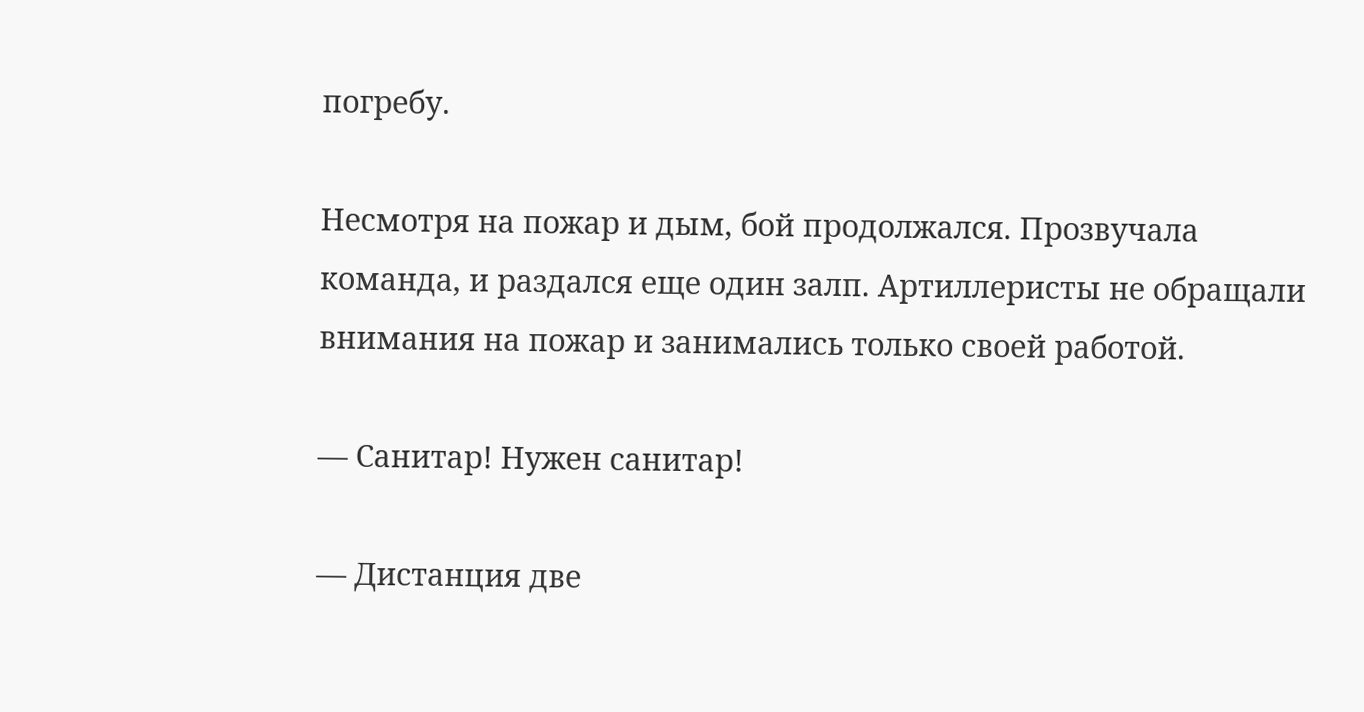погребу.

Несмотря на пожар и дым, бой продолжался. Прозвучала команда, и раздался еще один залп. Артиллеристы не обращали внимания на пожар и занимались только своей работой.

— Санитар! Нужен санитар!

— Дистанция две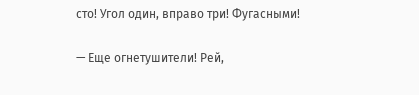сто! Угол один, вправо три! Фугасными!

— Еще огнетушители! Рей,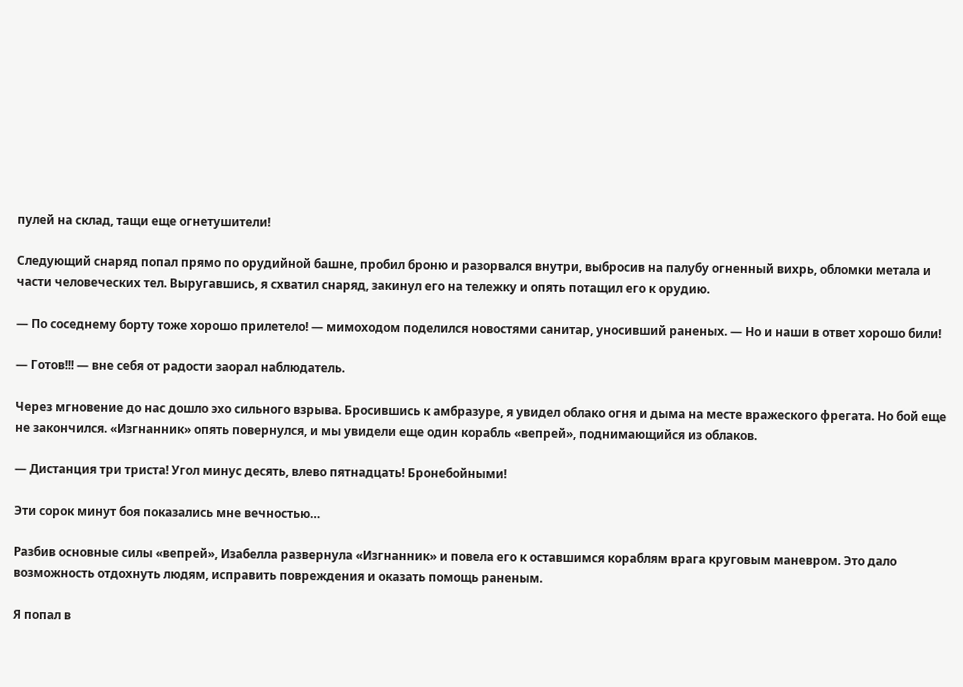пулей на склад, тащи еще огнетушители!

Следующий снаряд попал прямо по орудийной башне, пробил броню и разорвался внутри, выбросив на палубу огненный вихрь, обломки метала и части человеческих тел. Выругавшись, я схватил снаряд, закинул его на тележку и опять потащил его к орудию.

— По соседнему борту тоже хорошо прилетело! — мимоходом поделился новостями санитар, уносивший раненых. — Но и наши в ответ хорошо били!

— Готов!!! — вне себя от радости заорал наблюдатель.

Через мгновение до нас дошло эхо сильного взрыва. Бросившись к амбразуре, я увидел облако огня и дыма на месте вражеского фрегата. Но бой еще не закончился. «Изгнанник» опять повернулся, и мы увидели еще один корабль «вепрей», поднимающийся из облаков.

— Дистанция три триста! Угол минус десять, влево пятнадцать! Бронебойными!

Эти сорок минут боя показались мне вечностью…

Разбив основные силы «вепрей», Изабелла развернула «Изгнанник» и повела его к оставшимся кораблям врага круговым маневром. Это дало возможность отдохнуть людям, исправить повреждения и оказать помощь раненым.

Я попал в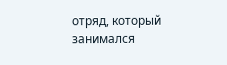отряд, который занимался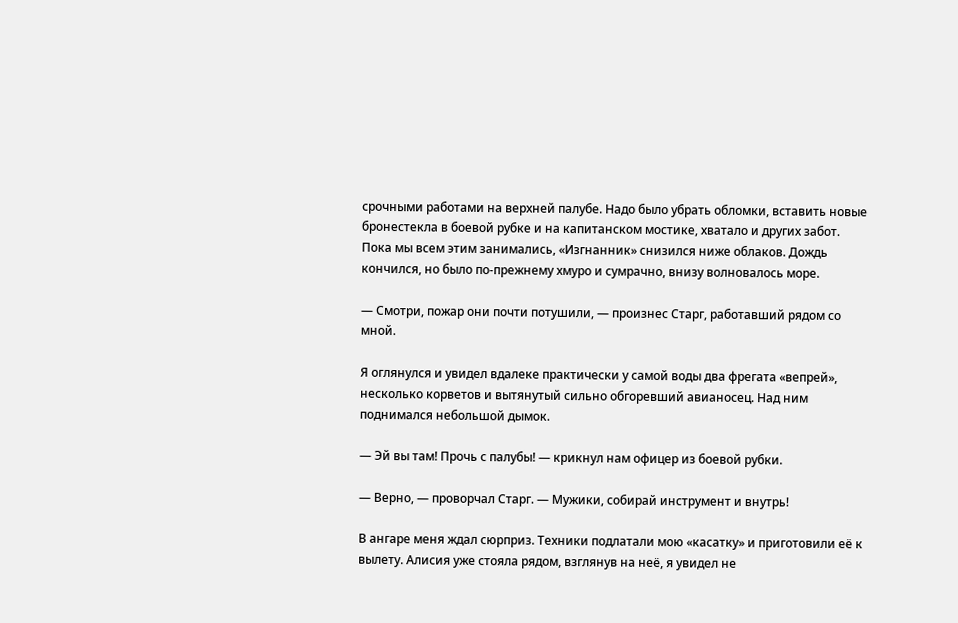срочными работами на верхней палубе. Надо было убрать обломки, вставить новые бронестекла в боевой рубке и на капитанском мостике, хватало и других забот. Пока мы всем этим занимались, «Изгнанник» снизился ниже облаков. Дождь кончился, но было по-прежнему хмуро и сумрачно, внизу волновалось море.

— Смотри, пожар они почти потушили, — произнес Старг, работавший рядом со мной.

Я оглянулся и увидел вдалеке практически у самой воды два фрегата «вепрей», несколько корветов и вытянутый сильно обгоревший авианосец. Над ним поднимался небольшой дымок.

— Эй вы там! Прочь с палубы! — крикнул нам офицер из боевой рубки.

— Верно, — проворчал Старг. — Мужики, собирай инструмент и внутрь!

В ангаре меня ждал сюрприз. Техники подлатали мою «касатку» и приготовили её к вылету. Алисия уже стояла рядом, взглянув на неё, я увидел не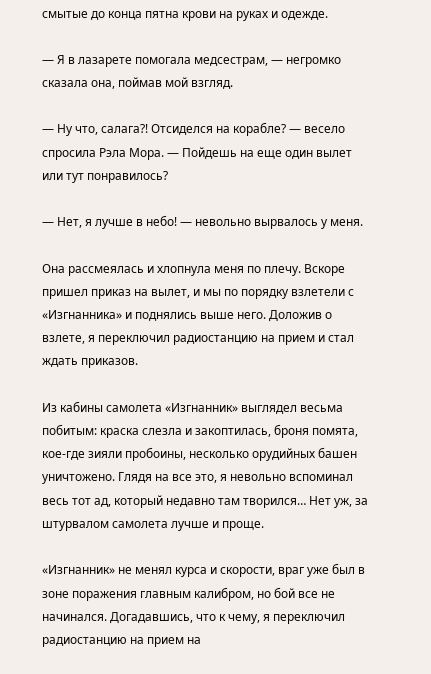смытые до конца пятна крови на руках и одежде.

— Я в лазарете помогала медсестрам, — негромко сказала она, поймав мой взгляд.

— Ну что, салага?! Отсиделся на корабле? — весело спросила Рэла Мора. — Пойдешь на еще один вылет или тут понравилось?

— Нет, я лучше в небо! — невольно вырвалось у меня.

Она рассмеялась и хлопнула меня по плечу. Вскоре пришел приказ на вылет, и мы по порядку взлетели с «Изгнанника» и поднялись выше него. Доложив о взлете, я переключил радиостанцию на прием и стал ждать приказов.

Из кабины самолета «Изгнанник» выглядел весьма побитым: краска слезла и закоптилась, броня помята, кое-где зияли пробоины, несколько орудийных башен уничтожено. Глядя на все это, я невольно вспоминал весь тот ад, который недавно там творился… Нет уж, за штурвалом самолета лучше и проще.

«Изгнанник» не менял курса и скорости, враг уже был в зоне поражения главным калибром, но бой все не начинался. Догадавшись, что к чему, я переключил радиостанцию на прием на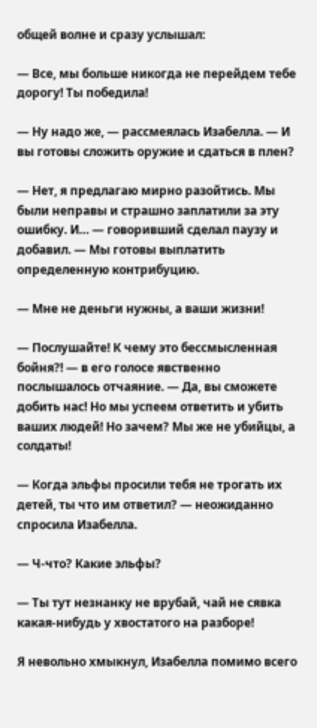общей волне и сразу услышал:

— Все, мы больше никогда не перейдем тебе дорогу! Ты победила!

— Ну надо же, — рассмеялась Изабелла. — И вы готовы сложить оружие и сдаться в плен?

— Нет, я предлагаю мирно разойтись. Мы были неправы и страшно заплатили за эту ошибку. И… — говоривший сделал паузу и добавил. — Мы готовы выплатить определенную контрибуцию.

— Мне не деньги нужны, а ваши жизни!

— Послушайте! К чему это бессмысленная бойня?! — в его голосе явственно послышалось отчаяние. — Да, вы сможете добить нас! Но мы успеем ответить и убить ваших людей! Но зачем? Мы же не убийцы, а солдаты!

— Когда эльфы просили тебя не трогать их детей, ты что им ответил? — неожиданно спросила Изабелла.

— Ч-что? Какие эльфы?

— Ты тут незнанку не врубай, чай не сявка какая-нибудь у хвостатого на разборе!

Я невольно хмыкнул, Изабелла помимо всего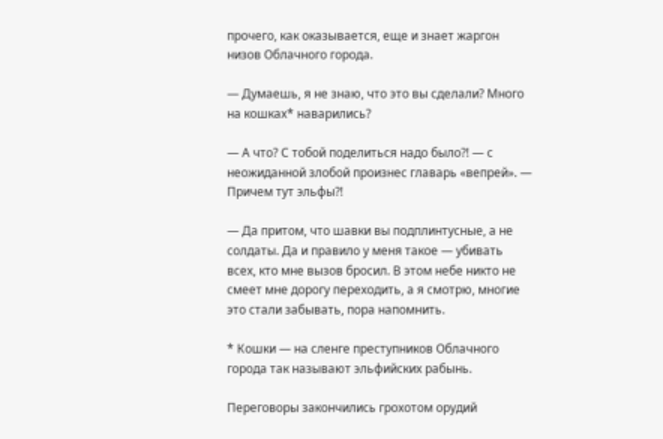прочего, как оказывается, еще и знает жаргон низов Облачного города.

— Думаешь, я не знаю, что это вы сделали? Много на кошках* наварились?

— А что? С тобой поделиться надо было?! — с неожиданной злобой произнес главарь «вепрей». — Причем тут эльфы?!

— Да притом, что шавки вы подплинтусные, а не солдаты. Да и правило у меня такое — убивать всех, кто мне вызов бросил. В этом небе никто не смеет мне дорогу переходить, а я смотрю, многие это стали забывать, пора напомнить.

* Кошки — на сленге преступников Облачного города так называют эльфийских рабынь.

Переговоры закончились грохотом орудий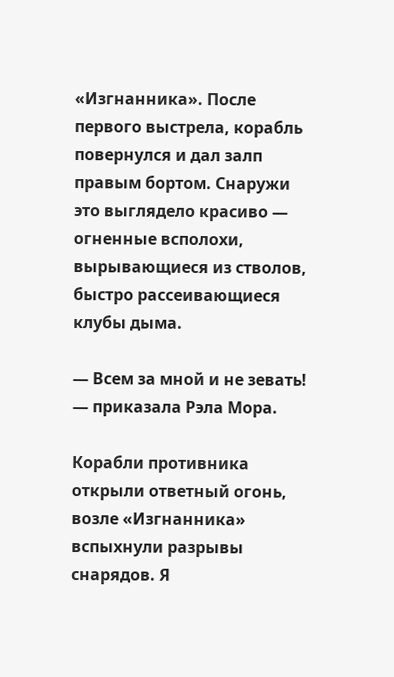«Изгнанника». После первого выстрела, корабль повернулся и дал залп правым бортом. Снаружи это выглядело красиво — огненные всполохи, вырывающиеся из стволов, быстро рассеивающиеся клубы дыма.

— Всем за мной и не зевать! — приказала Рэла Мора.

Корабли противника открыли ответный огонь, возле «Изгнанника» вспыхнули разрывы снарядов. Я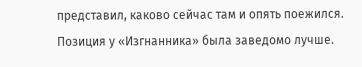представил, каково сейчас там и опять поежился. Позиция у «Изгнанника» была заведомо лучше.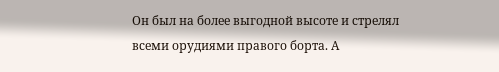Он был на более выгодной высоте и стрелял всеми орудиями правого борта. А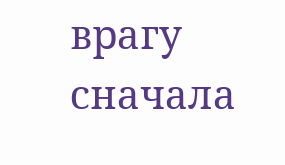врагу сначала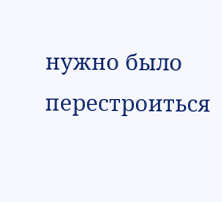нужно было перестроиться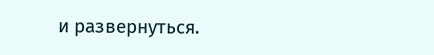и развернуться.